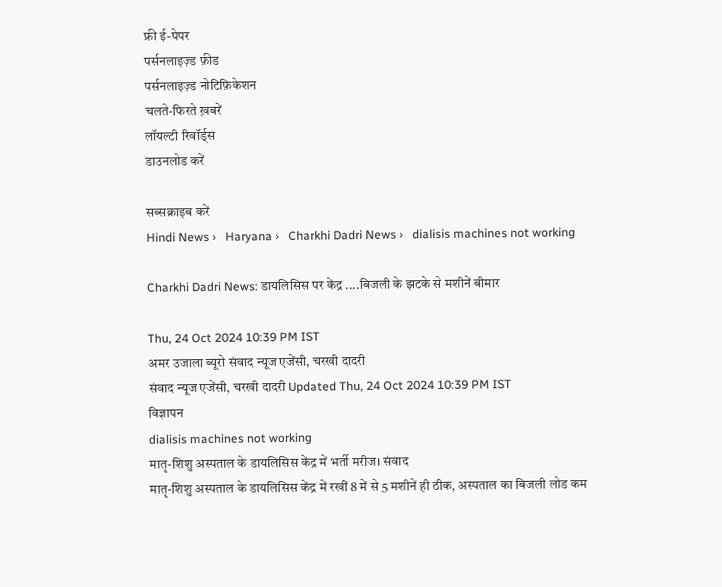फ्री ई-पेपर
पर्सनलाइज़्ड फ़ीड
पर्सनलाइज़्ड नोटिफ़िकेशन
चलते-फिरते ख़बरें
लॉयल्टी रिवॉर्ड्स
डाउनलोड करें

सब्सक्राइब करें
Hindi News ›   Haryana ›   Charkhi Dadri News ›   dialisis machines not working

Charkhi Dadri News: डायलिसिस पर केंद्र ....बिजली के झटके से मशीनें बीमार

Thu, 24 Oct 2024 10:39 PM IST
अमर उजाला ब्यूरो संवाद न्यूज एजेंसी, चरखी दादरी
संवाद न्यूज एजेंसी, चरखी दादरी Updated Thu, 24 Oct 2024 10:39 PM IST
विज्ञापन
dialisis machines not working
मातृ-शिशु अस्पताल के डायलिसिस केंद्र में भर्ती मरीज। संवाद
मातृ-शिशु अस्पताल के डायलिसिस केंद्र में रखीं 8 में से 5 मशीनें ही ठीक, अस्पताल का बिजली लोड कम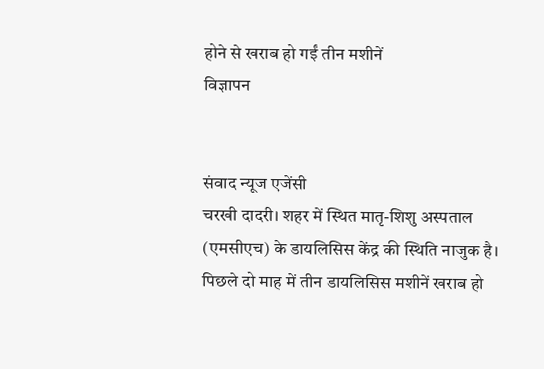होने से खराब हो गईं तीन मशीनें
विज्ञापन


संवाद न्यूज एजेंसी
चरखी दादरी। शहर में स्थित मातृ-शिशु अस्पताल (एमसीएच) के डायलिसिस केंद्र की स्थिति नाजुक है। पिछले दो माह में तीन डायलिसिस मशीनें खराब हो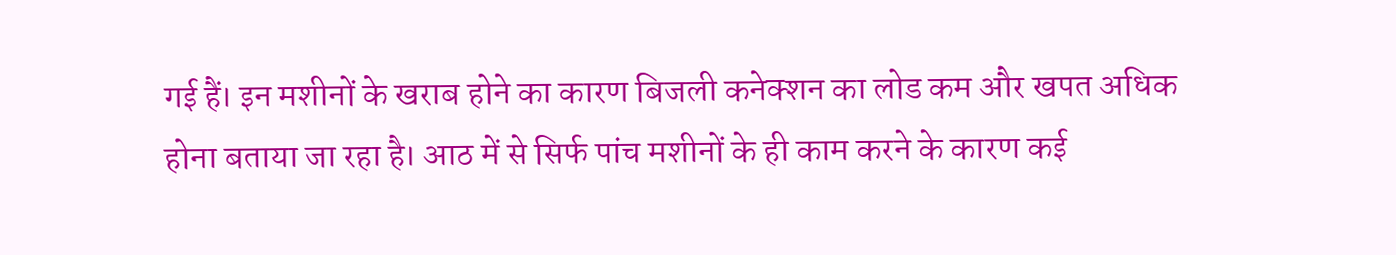गई हैं। इन मशीनों के खराब होने का कारण बिजली कनेक्शन का लोड कम और खपत अधिक होना बताया जा रहा है। आठ में से सिर्फ पांच मशीनों के ही काम करने के कारण कई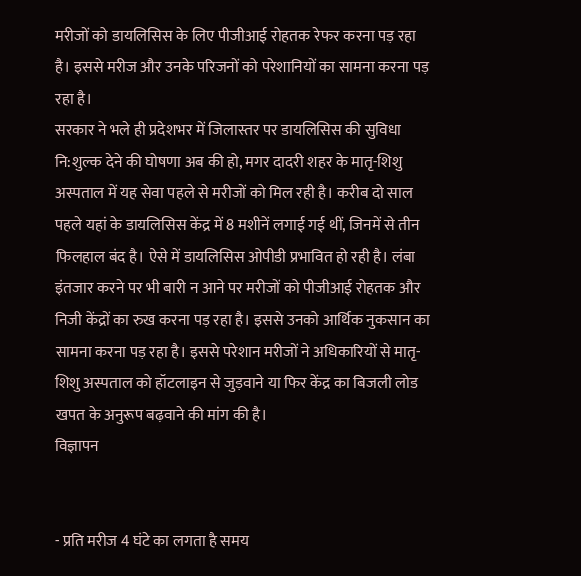मरीजों को डायलिसिस के लिए पीजीआई रोहतक रेफर करना पड़ रहा है। इससे मरीज और उनके परिजनों को परेशानियों का सामना करना पड़ रहा है।
सरकार ने भले ही प्रदेशभर में जिलास्तर पर डायलिसिस की सुविधा नि:शुल्क देने की घोषणा अब की हो, मगर दादरी शहर के मातृ-शिशु अस्पताल में यह सेवा पहले से मरीजों को मिल रही है। करीब दो साल पहले यहां के डायलिसिस केंद्र में 8 मशीनें लगाई गई थीं, जिनमें से तीन फिलहाल बंद है। ऐसे में डायलिसिस ओपीडी प्रभावित हो रही है। लंबा इंतजार करने पर भी बारी न आने पर मरीजों को पीजीआई रोहतक और निजी केंद्रों का रुख करना पड़ रहा है। इससे उनको आर्थिक नुकसान का सामना करना पड़ रहा है। इससे परेशान मरीजों ने अधिकारियों से मातृ-शिशु अस्पताल को हॉटलाइन से जुड़वाने या फिर केंद्र का बिजली लोड खपत के अनुरूप बढ़वाने की मांग की है।
विज्ञापन


- प्रति मरीज 4 घंटे का लगता है समय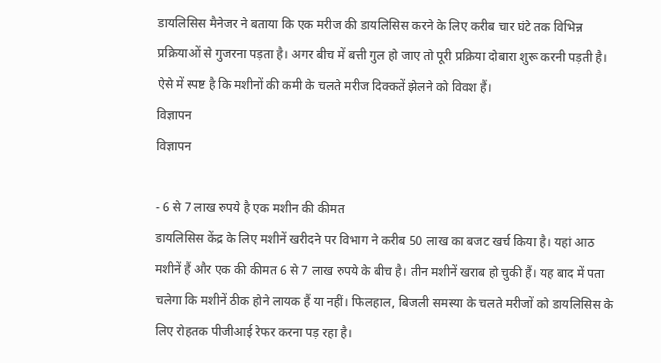डायलिसिस मैनेजर ने बताया कि एक मरीज की डायलिसिस करने के लिए करीब चार घंटे तक विभिन्न प्रक्रियाओं से गुजरना पड़ता है। अगर बीच में बत्ती गुल हो जाए तो पूरी प्रक्रिया दोबारा शुरू करनी पड़ती है। ऐसे में स्पष्ट है कि मशीनों की कमी के चलते मरीज दिक्कतें झेलने को विवश हैं।
विज्ञापन
विज्ञापन

- 6 से 7 लाख रुपये है एक मशीन की कीमत
डायलिसिस केंद्र के लिए मशीनें खरीदने पर विभाग ने करीब 50 लाख का बजट खर्च किया है। यहां आठ मशीनें हैं और एक की कीमत 6 से 7 लाख रुपये के बीच है। तीन मशीनें खराब हो चुकी हैं। यह बाद में पता चलेगा कि मशीनें ठीक होने लायक हैं या नहीं। फिलहाल, बिजली समस्या के चलते मरीजों को डायलिसिस के लिए रोहतक पीजीआई रेफर करना पड़ रहा है।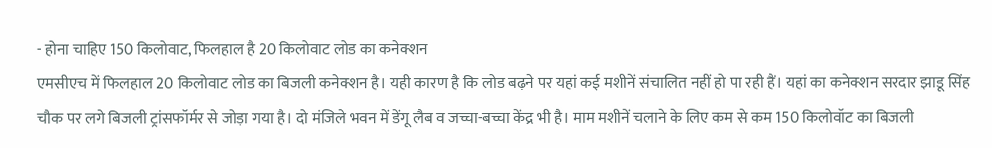- होना चाहिए 150 किलोवाट, फिलहाल है 20 किलोवाट लोड का कनेक्शन
एमसीएच में फिलहाल 20 किलोवाट लोड का बिजली कनेक्शन है। यही कारण है कि लोड बढ़ने पर यहां कई मशीनें संचालित नहीं हो पा रही हैं। यहां का कनेक्शन सरदार झाडू सिंह चौक पर लगे बिजली ट्रांसफॉर्मर से जोड़ा गया है। दो मंजिले भवन में डेंगू लैब व जच्चा-बच्चा केंद्र भी है। माम मशीनें चलाने के लिए कम से कम 150 किलोवॉट का बिजली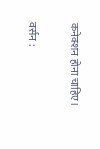कनेक्शन होना चाहिए।


वर्सन :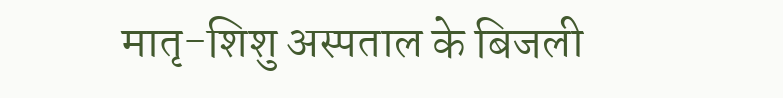मातृ-शिशु अस्पताल के बिजली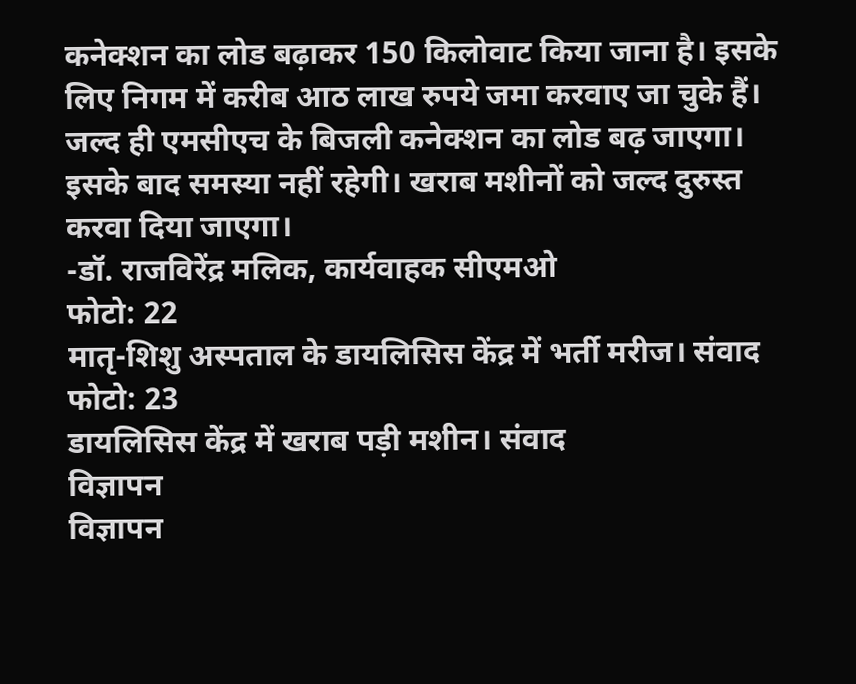कनेक्शन का लोड बढ़ाकर 150 किलोवाट किया जाना है। इसके लिए निगम में करीब आठ लाख रुपये जमा करवाए जा चुके हैं। जल्द ही एमसीएच के बिजली कनेक्शन का लोड बढ़ जाएगा। इसके बाद समस्या नहीं रहेगी। खराब मशीनों को जल्द दुरुस्त करवा दिया जाएगा।
-डॉ. राजविरेंद्र मलिक, कार्यवाहक सीएमओ
फोटो: 22
मातृ-शिशु अस्पताल के डायलिसिस केंद्र में भर्ती मरीज। संवाद
फोटो: 23
डायलिसिस केंद्र में खराब पड़ी मशीन। संवाद
विज्ञापन
विज्ञापन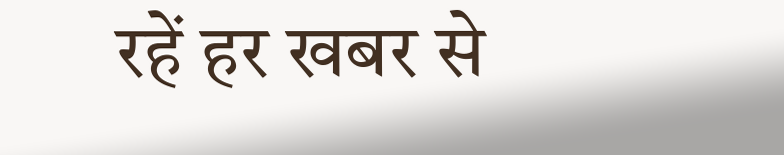रहें हर खबर से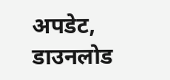अपडेट, डाउनलोड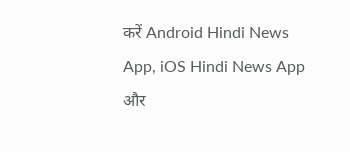करें Android Hindi News App, iOS Hindi News App और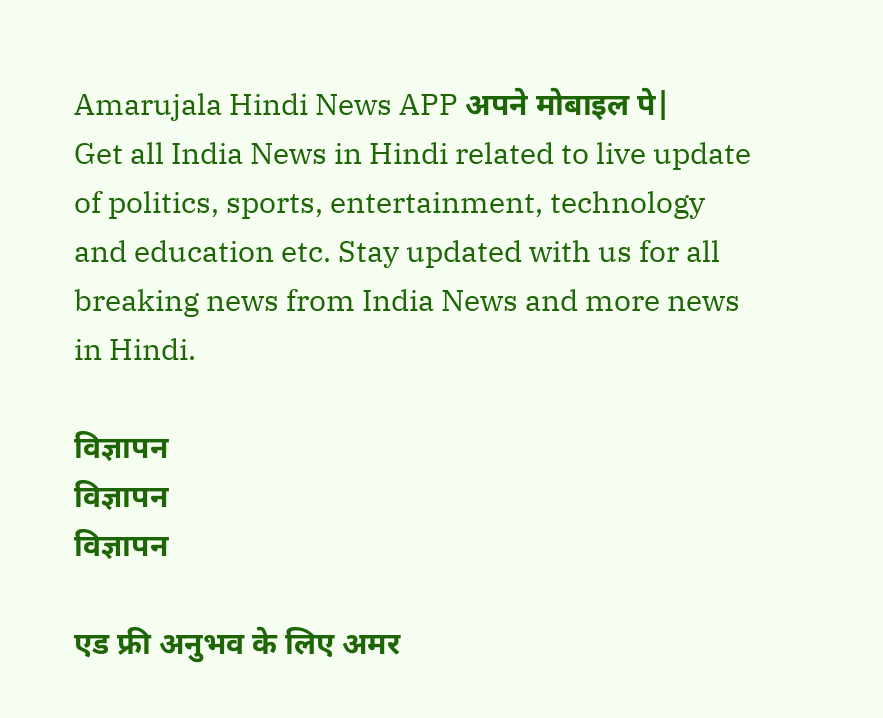Amarujala Hindi News APP अपने मोबाइल पे|
Get all India News in Hindi related to live update of politics, sports, entertainment, technology and education etc. Stay updated with us for all breaking news from India News and more news in Hindi.

विज्ञापन
विज्ञापन
विज्ञापन

एड फ्री अनुभव के लिए अमर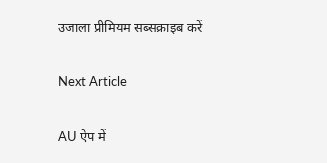उजाला प्रीमियम सब्सक्राइब करें

Next Article

AU ऐप में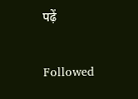पढ़ें

Followed